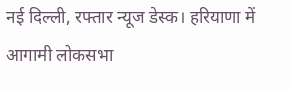नई दिल्ली, रफ्तार न्यूज डेस्क। हरियाणा में आगामी लोकसभा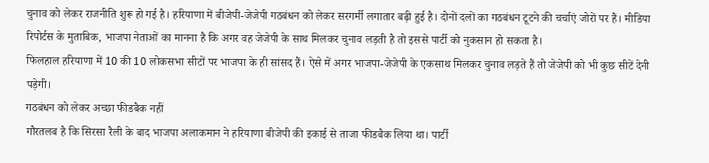चुनाव को लेकर राजनीति शुरू हो गई है। हरियाणा में बीजेपी-जेजेपी गठबंधन को लेकर सरगर्मी लगातार बढ़ी हुई है। दोनों दलों का गठबंधन टूटने की चर्चाएं जोरों पर हैं। मीडिया रिपोर्टस के मुताबिक, भाजपा नेताओं का मानना है कि अगर वह जेजेपी के साथ मिलकर चुनाव लड़ती है तो इससे पार्टी को नुकसान हो सकता है।
फिलहाल हरियाणा में 10 की 10 लोकसभा सीटों पर भाजपा के ही सांसद हैं। ऐसे में अगर भाजपा-जेजेपी के एकसाथ मिलकर चुनाव लड़ते हैं तो जेजेपी को भी कुछ सीटें देनी पड़ेगी।
गठबंधन को लेकर अच्छा फीडबैक नहीं
गौरतलब है कि सिरसा रैली के बाद भाजपा अलाकमान ने हरियाणा बीजेपी की इकाई से ताजा फीडबैक लिया था। पार्टी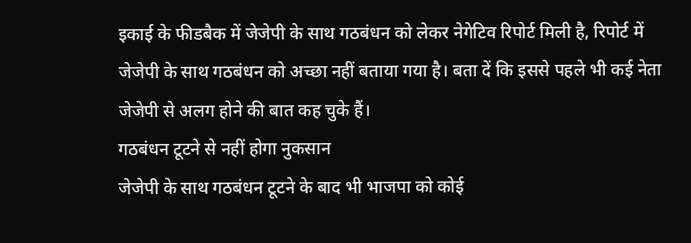इकाई के फीडबैक में जेजेपी के साथ गठबंधन को लेकर नेगेटिव रिपोर्ट मिली है, रिपोर्ट में जेजेपी के साथ गठबंधन को अच्छा नहीं बताया गया है। बता दें कि इससे पहले भी कई नेता जेजेपी से अलग होने की बात कह चुके हैं।
गठबंधन टूटने से नहीं होगा नुकसान
जेजेपी के साथ गठबंधन टूटने के बाद भी भाजपा को कोई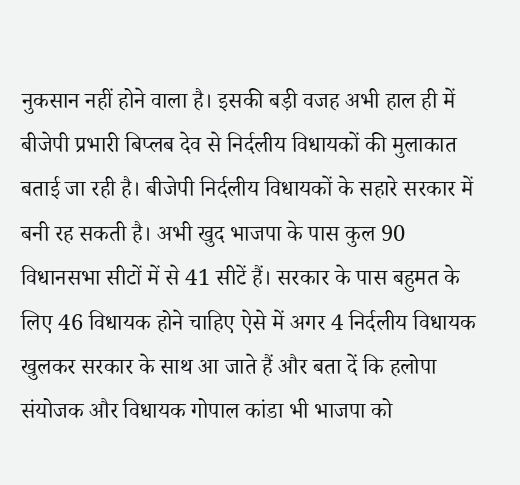नुकसान नहीं होने वाला है। इसकी बड़ी वजह अभी हाल ही में बीजेपी प्रभारी बिप्लब देव से निर्दलीय विधायकों की मुलाकात बताई जा रही है। बीजेपी निर्दलीय विधायकों के सहारे सरकार में बनी रह सकती है। अभी खुद भाजपा के पास कुल 90 विधानसभा सीटों में से 41 सीटें हैं। सरकार के पास बहुमत के लिए 46 विधायक होने चाहिए ऐसे में अगर 4 निर्दलीय विधायक खुलकर सरकार के साथ आ जाते हैं और बता दें कि हलोपा संयोजक और विधायक गोपाल कांडा भी भाजपा को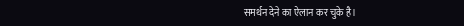समर्थन देने का ऐलान कर चुके है।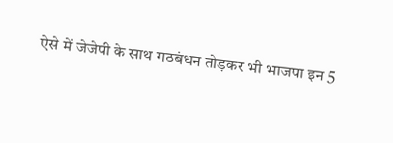ऐसे में जेजेपी के साथ गठबंधन तोड़कर भी भाजपा इन 5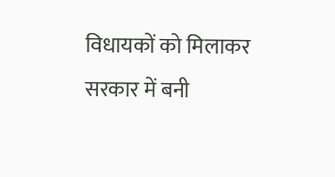विधायकों को मिलाकर सरकार में बनी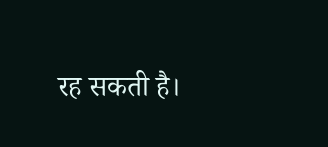रह सकती है।